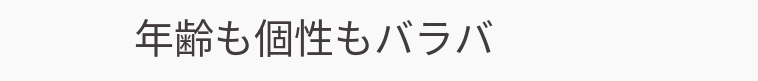年齢も個性もバラバ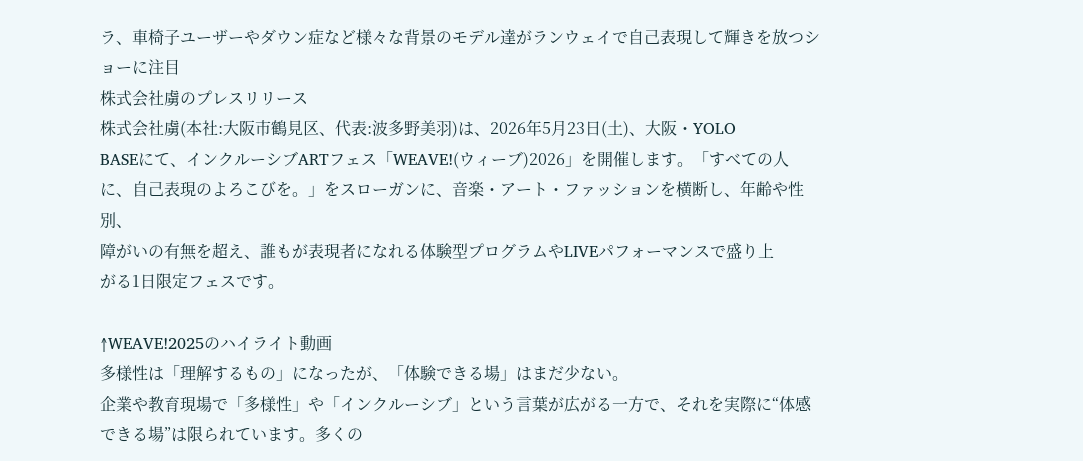ラ、車椅子ユーザーやダウン症など様々な背景のモデル達がランウェイで自己表現して輝きを放つショーに注目
株式会社虜のプレスリリース
株式会社虜(本社:大阪市鶴見区、代表:波多野美羽)は、2026年5月23日(土)、大阪・YOLO
BASEにて、インクルーシブARTフェス「WEAVE!(ウィーブ)2026」を開催します。「すべての人
に、自己表現のよろこびを。」をスローガンに、音楽・アート・ファッションを横断し、年齢や性別、
障がいの有無を超え、誰もが表現者になれる体験型プログラムやLIVEパフォーマンスで盛り上
がる1日限定フェスです。

↑WEAVE!2025のハイライト動画
多様性は「理解するもの」になったが、「体験できる場」はまだ少ない。
企業や教育現場で「多様性」や「インクルーシブ」という言葉が広がる一方で、それを実際に“体感できる場”は限られています。多くの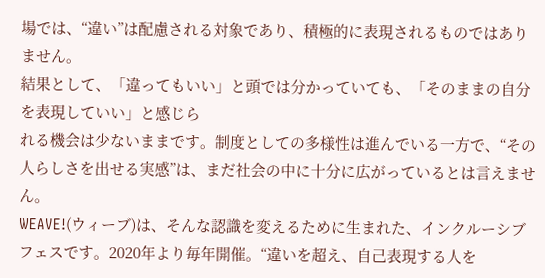場では、“違い”は配慮される対象であり、積極的に表現されるものではありません。
結果として、「違ってもいい」と頭では分かっていても、「そのままの自分を表現していい」と感じら
れる機会は少ないままです。制度としての多様性は進んでいる一方で、“その人らしさを出せる実感”は、まだ社会の中に十分に広がっているとは言えません。
WEAVE!(ウィーブ)は、そんな認識を変えるために生まれた、インクルーシブフェスです。2020年より毎年開催。“違いを超え、自己表現する人を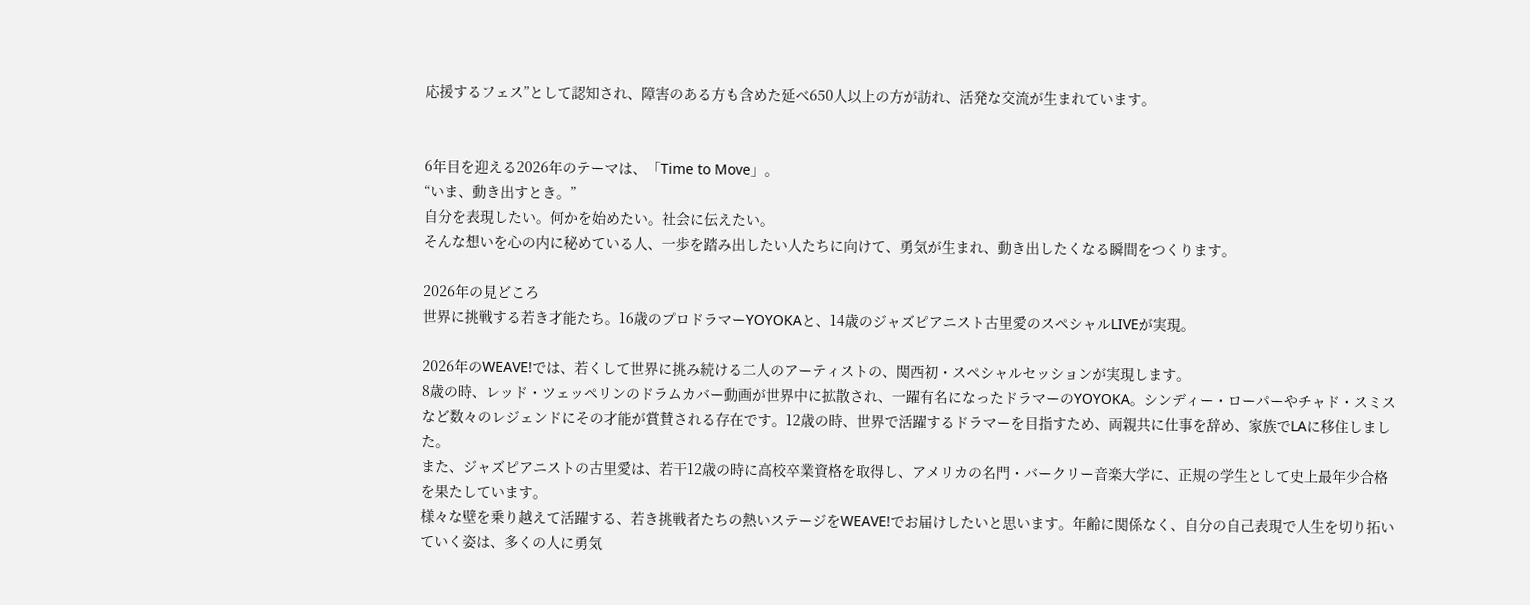応援するフェス”として認知され、障害のある方も含めた延べ650人以上の方が訪れ、活発な交流が生まれています。


6年目を迎える2026年のテーマは、「Time to Move」。
“いま、動き出すとき。”
自分を表現したい。何かを始めたい。社会に伝えたい。
そんな想いを心の内に秘めている人、一歩を踏み出したい人たちに向けて、勇気が生まれ、動き出したくなる瞬間をつくります。

2026年の見どころ
世界に挑戦する若き才能たち。16歳のプロドラマーYOYOKAと、14歳のジャズピアニスト古里愛のスペシャルLIVEが実現。

2026年のWEAVE!では、若くして世界に挑み続ける二人のアーティストの、関西初・スペシャルセッションが実現します。
8歳の時、レッド・ツェッペリンのドラムカバー動画が世界中に拡散され、一躍有名になったドラマーのYOYOKA。シンディー・ローパーやチャド・スミスなど数々のレジェンドにその才能が賞賛される存在です。12歳の時、世界で活躍するドラマーを目指すため、両親共に仕事を辞め、家族でLAに移住しました。
また、ジャズピアニストの古里愛は、若干12歳の時に高校卒業資格を取得し、アメリカの名門・バークリー音楽大学に、正規の学生として史上最年少合格を果たしています。
様々な壁を乗り越えて活躍する、若き挑戦者たちの熱いステージをWEAVE!でお届けしたいと思います。年齢に関係なく、自分の自己表現で人生を切り拓いていく姿は、多くの人に勇気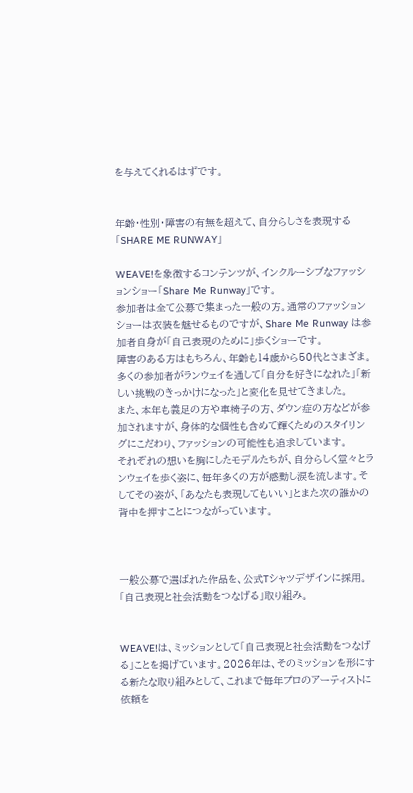を与えてくれるはずです。


年齢・性別・障害の有無を超えて、自分らしさを表現する「SHARE ME RUNWAY」

WEAVE!を象徴するコンテンツが、インクルーシブなファッションショー「Share Me Runway」です。
参加者は全て公募で集まった一般の方。通常のファッションショーは衣装を魅せるものですが、Share Me Runway は参加者自身が「自己表現のために」歩くショーです。
障害のある方はもちろん、年齢も14歳から50代とさまざま。多くの参加者がランウェイを通して「自分を好きになれた」「新しい挑戦のきっかけになった」と変化を見せてきました。
また、本年も義足の方や車椅子の方、ダウン症の方などが参加されますが、身体的な個性も含めて輝くためのスタイリングにこだわり、ファッションの可能性も追求しています。
それぞれの想いを胸にしたモデルたちが、自分らしく堂々とランウェイを歩く姿に、毎年多くの方が感動し涙を流します。そしてその姿が、「あなたも表現してもいい」とまた次の誰かの背中を押すことにつながっています。



一般公募で選ばれた作品を、公式Tシャツデザインに採用。「自己表現と社会活動をつなげる」取り組み。


WEAVE!は、ミッションとして「自己表現と社会活動をつなげる」ことを掲げています。2026年は、そのミッションを形にする新たな取り組みとして、これまで毎年プロのアーティストに依頼を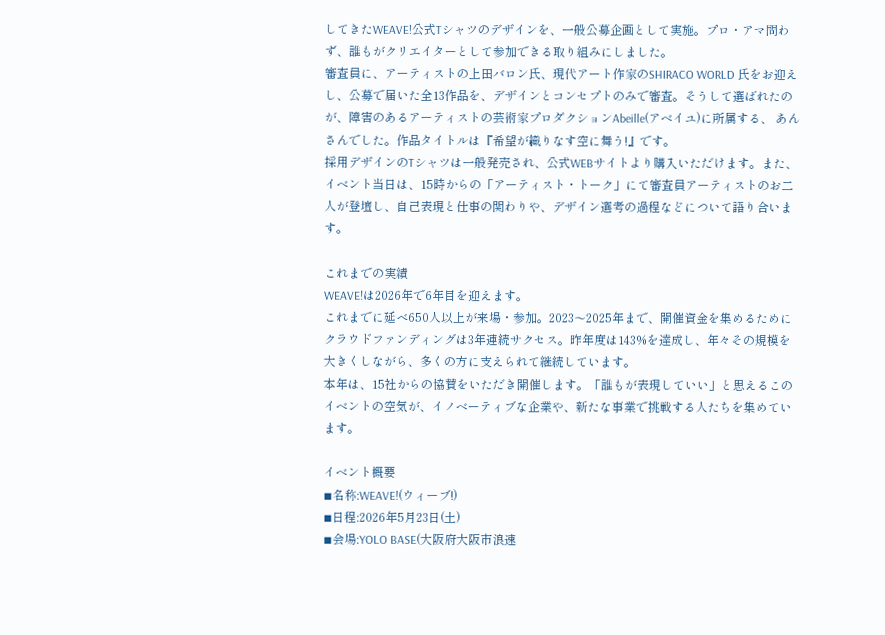してきたWEAVE!公式Tシャツのデザインを、一般公募企画として実施。プロ・アマ問わず、誰もがクリエイターとして参加できる取り組みにしました。
審査員に、アーティストの上田バロン氏、現代アート作家のSHIRACO WORLD 氏をお迎えし、公募で届いた全13作品を、デザインとコンセプトのみで審査。そうして選ばれたのが、障害のあるアーティストの芸術家プロダクションAbeille(アベイユ)に所属する、 あん さんでした。作品タイトルは『希望が織りなす空に舞う!』です。
採用デザインのTシャツは一般発売され、公式WEBサイトより購入いただけます。また、イベント当日は、15時からの「アーティスト・トーク」にて審査員アーティストのお二人が登壇し、自己表現と仕事の関わりや、デザイン選考の過程などについて語り合います。

これまでの実績
WEAVE!は2026年で6年目を迎えます。
これまでに延べ650人以上が来場・参加。2023〜2025年まで、開催資金を集めるためにクラウドファンディングは3年連続サクセス。昨年度は143%を達成し、年々その規模を大きくしながら、多くの方に支えられて継続しています。
本年は、15社からの協賛をいただき開催します。「誰もが表現していい」と思えるこのイベントの空気が、イノベーティブな企業や、新たな事業で挑戦する人たちを集めています。

イベント概要
◾名称:WEAVE!(ウィーブ!)
◾日程:2026年5月23日(土)
◾会場:YOLO BASE(大阪府大阪市浪速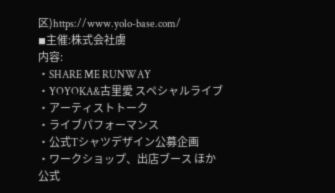区)https://www.yolo-base.com/
◾主催:株式会社虜
内容:
・SHARE ME RUNWAY
・YOYOKA&古里愛 スペシャルライブ
・アーティストトーク
・ライブパフォーマンス
・公式Tシャツデザイン公募企画
・ワークショップ、出店ブース ほか
公式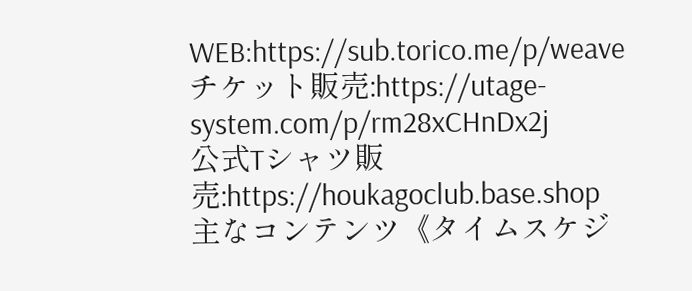WEB:https://sub.torico.me/p/weave
チケット販売:https://utage-system.com/p/rm28xCHnDx2j
公式Tシャツ販売:https://houkagoclub.base.shop
主なコンテンツ《タイムスケジ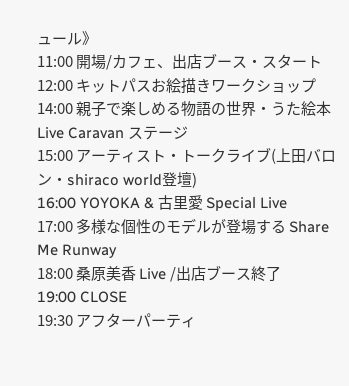ュール》
11:00 開場/カフェ、出店ブース・スタート
12:00 キットパスお絵描きワークショップ
14:00 親子で楽しめる物語の世界・うた絵本Live Caravan ステージ
15:00 アーティスト・トークライブ(上田バロン・shiraco world登壇)
16:00 YOYOKA & 古里愛 Special Live
17:00 多様な個性のモデルが登場する Share Me Runway
18:00 桑原美香 Live /出店ブース終了
19:00 CLOSE
19:30 アフターパーティ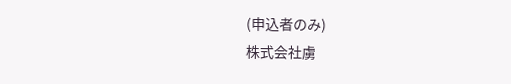(申込者のみ)
株式会社虜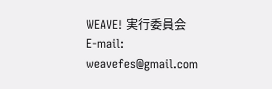WEAVE! 実行委員会
E-mail: weavefes@gmail.com